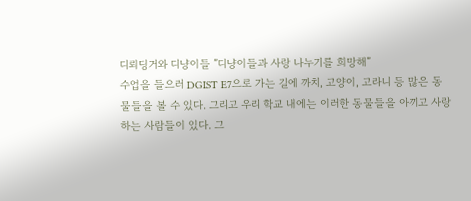디뢰딩거와 디냥이들 ”디냥이들과 사랑 나누기를 희망해”
수업을 들으러 DGIST E7으로 가는 길에 까치, 고양이, 고라니 등 많은 동물들을 볼 수 있다. 그리고 우리 학교 내에는 이러한 동물들을 아끼고 사랑하는 사람들이 있다. 그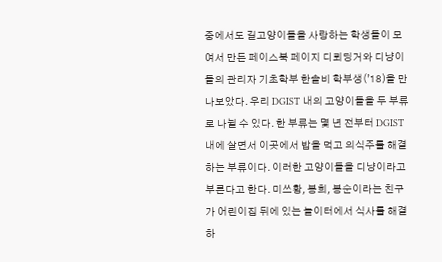중에서도 길고양이들을 사랑하는 학생들이 모여서 만든 페이스북 페이지 디뢰딩거와 디냥이들의 관리자 기초학부 한솔비 학부생(’18)을 만나보았다. 우리 DGIST 내의 고양이들을 두 부류로 나뉠 수 있다. 한 부류는 몇 년 전부터 DGIST 내에 살면서 이곳에서 밥을 먹고 의식주를 해결하는 부류이다. 이러한 고양이들을 디냥이라고 부른다고 한다. 미쓰황, 봉희, 봉순이라는 친구가 어린이집 뒤에 있는 놀이터에서 식사를 해결하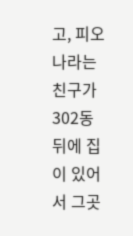고, 피오나라는 친구가 302동 뒤에 집이 있어서 그곳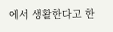에서 생활한다고 한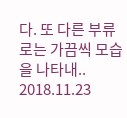다. 또 다른 부류로는 가끔씩 모습을 나타내..
2018.11.23